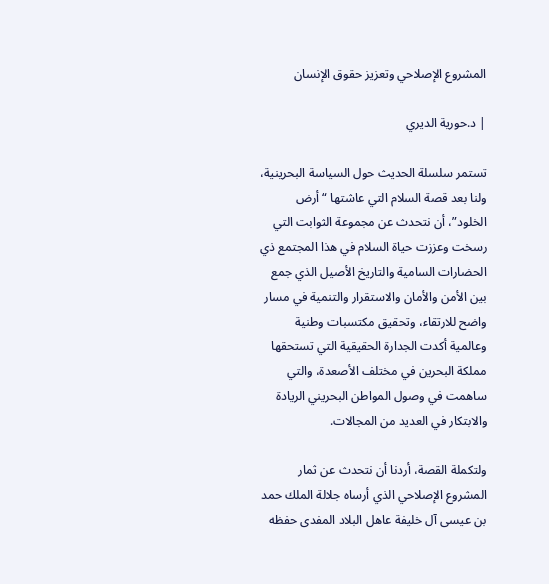المشروع الإصلاحي وتعزيز حقوق الإنسان

| د.حورية الديري

تستمر سلسلة الحديث حول السياسة البحرينية، ولنا بعد قصة السلام التي عاشتها “أرض الخلود”، أن نتحدث عن مجموعة الثوابت التي رسخت وعززت حياة السلام في هذا المجتمع ذي الحضارات السامية والتاريخ الأصيل الذي جمع بين الأمن والأمان والاستقرار والتنمية في مسار واضح للارتقاء، وتحقيق مكتسبات وطنية وعالمية أكدت الجدارة الحقيقية التي تستحقها مملكة البحرين في مختلف الأصعدة، والتي ساهمت في وصول المواطن البحريني الريادة والابتكار في العديد من المجالات.

ولتكملة القصة، أردنا أن نتحدث عن ثمار المشروع الإصلاحي الذي أرساه جلالة الملك حمد بن عيسى آل خليفة عاهل البلاد المفدى حفظه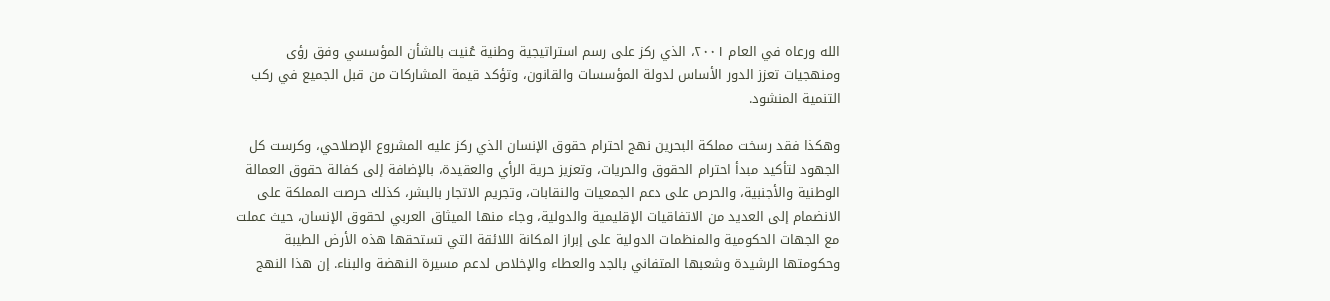الله ورعاه في العام ٢٠٠١، الذي ركز على رسم استراتيجية وطنية عُنيت بالشأن المؤسسي وفق رؤى ومنهجيات تعزز الدور الأساس لدولة المؤسسات والقانون، وتؤكد قيمة المشاركات من قبل الجميع في ركب التنمية المنشود.

وهكذا فقد رسخت مملكة البحرين نهج احترام حقوق الإنسان الذي ركز عليه المشروع الإصلاحي، وكرست كل الجهود لتأكيد مبدأ احترام الحقوق والحريات، وتعزيز حرية الرأي والعقيدة، بالإضافة إلى كفالة حقوق العمالة الوطنية والأجنبية، والحرص على دعم الجمعيات والنقابات، وتجريم الاتجار بالبشر، كذلك حرصت المملكة على الانضمام إلى العديد من الاتفاقيات الإقليمية والدولية، وجاء منها الميثاق العربي لحقوق الإنسان، حيث عملت مع الجهات الحكومية والمنظمات الدولية على إبراز المكانة اللائقة التي تستحقها هذه الأرض الطيبة وحكومتها الرشيدة وشعبها المتفاني بالجد والعطاء والإخلاص لدعم مسيرة النهضة والبناء. إن هذا النهج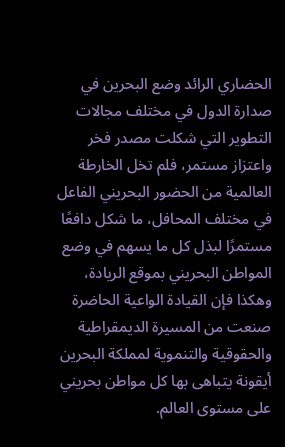الحضاري الرائد وضع البحرين في صدارة الدول في مختلف مجالات التطوير التي شكلت مصدر فخر واعتزاز مستمر، فلم تخل الخارطة العالمية من الحضور البحريني الفاعل في مختلف المحافل، ما شكل دافعًا مستمرًا لبذل كل ما يسهم في وضع المواطن البحريني بموقع الريادة، وهكذا فإن القيادة الواعية الحاضرة صنعت من المسيرة الديمقراطية والحقوقية والتنموية لمملكة البحرين أيقونة يتباهى بها كل مواطن بحريني على مستوى العالم.